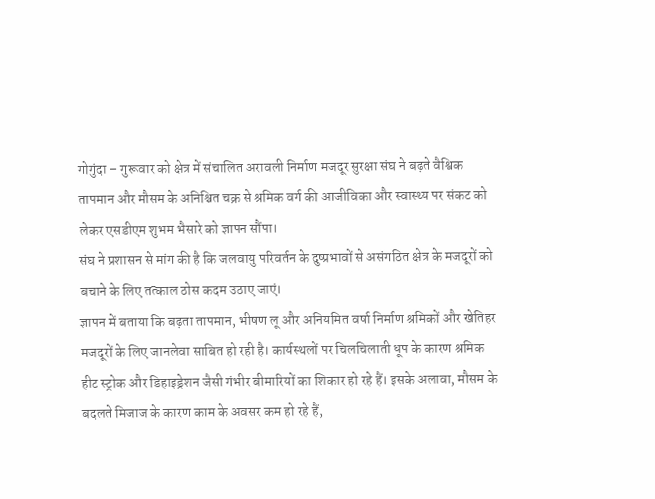गोगुंदा – गुरूवार को क्षेत्र में संचालित अरावली निर्माण मजदूर सुरक्षा संघ ने बढ़ते वैश्विक तापमान और मौसम के अनिश्चित चक्र से श्रमिक वर्ग की आजीविका और स्वास्थ्य पर संकट को लेकर एसडीएम शुभम भैसारे को ज्ञापन सौंपा।
संघ ने प्रशासन से मांग की है कि जलवायु परिवर्तन के दुष्प्रभावों से असंगठित क्षेत्र के मजदूरों को बचाने के लिए तत्काल ठोस कदम उठाए जाएं।
ज्ञापन में बताया कि बढ़ता तापमान, भीषण लू और अनियमित वर्षा निर्माण श्रमिकों और खेतिहर मजदूरों के लिए जानलेवा साबित हो रही है। कार्यस्थलों पर चिलचिलाती धूप के कारण श्रमिक हीट स्ट्रोक और डिहाइड्रेशन जैसी गंभीर बीमारियों का शिकार हो रहे हैं। इसके अलावा, मौसम के बदलते मिजाज के कारण काम के अवसर कम हो रहे हैं,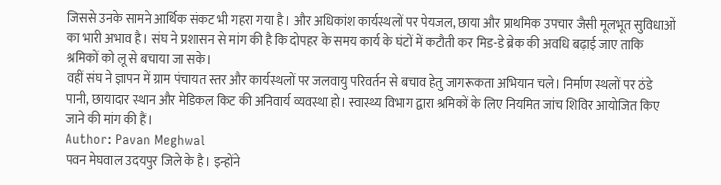जिससे उनके सामने आर्थिक संकट भी गहरा गया है। और अधिकांश कार्यस्थलों पर पेयजल, छाया और प्राथमिक उपचार जैसी मूलभूत सुविधाओं का भारी अभाव है। संघ ने प्रशासन से मांग की है कि दोपहर के समय कार्य के घंटों में कटौती कर मिड-डे ब्रेक की अवधि बढ़ाई जाए ताकि श्रमिकों को लू से बचाया जा सके।
वहीं संघ ने ज्ञापन में ग्राम पंचायत स्तर और कार्यस्थलों पर जलवायु परिवर्तन से बचाव हेतु जागरूकता अभियान चले। निर्माण स्थलों पर ठंडे पानी, छायादार स्थान और मेडिकल किट की अनिवार्य व्यवस्था हो। स्वास्थ्य विभाग द्वारा श्रमिकों के लिए नियमित जांच शिविर आयोजित किए जाने की मांग की हैं।
Author: Pavan Meghwal
पवन मेघवाल उदयपुर जिले के है। इन्होंने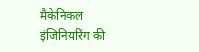मैकेनिकल इंजिनियरिंग की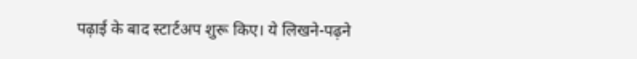पढ़ाई के बाद स्टार्टअप शुरू किए। ये लिखने-पढ़ने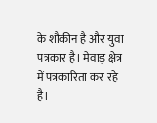के शौकीन है और युवा पत्रकार है। मेवाड़ क्षेत्र में पत्रकारिता कर रहे है।